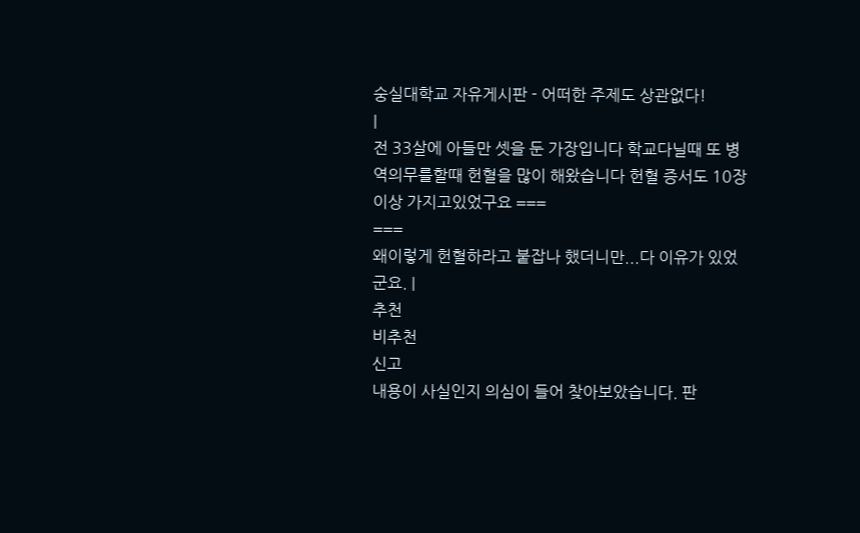숭실대학교 자유게시판 - 어떠한 주제도 상관없다!
|
전 33살에 아들만 셋을 둔 가장입니다 학교다닐때 또 병역의무를할때 헌혈을 많이 해왔습니다 헌혈 증서도 10장이상 가지고있었구요 ===
===
왜이렇게 헌혈하라고 붙잡나 했더니만...다 이유가 있었군요. |
추천
비추천
신고
내용이 사실인지 의심이 들어 찾아보았습니다. 판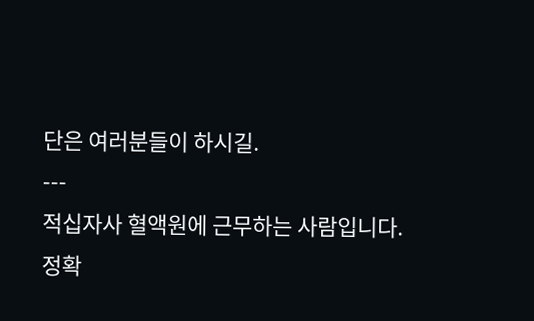단은 여러분들이 하시길.
---
적십자사 혈액원에 근무하는 사람입니다.
정확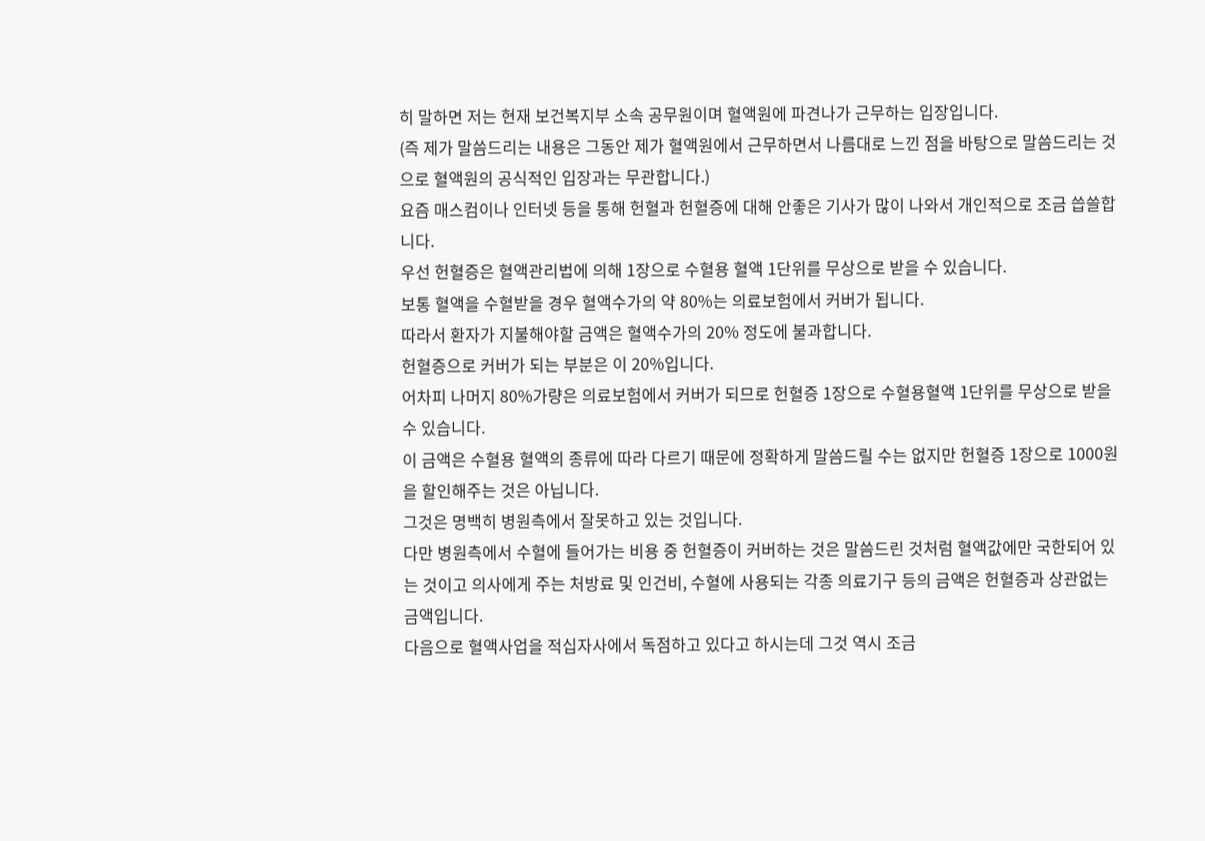히 말하면 저는 현재 보건복지부 소속 공무원이며 혈액원에 파견나가 근무하는 입장입니다.
(즉 제가 말씀드리는 내용은 그동안 제가 혈액원에서 근무하면서 나름대로 느낀 점을 바탕으로 말씀드리는 것으로 혈액원의 공식적인 입장과는 무관합니다.)
요즘 매스컴이나 인터넷 등을 통해 헌혈과 헌혈증에 대해 안좋은 기사가 많이 나와서 개인적으로 조금 씁쓸합니다.
우선 헌혈증은 혈액관리법에 의해 1장으로 수혈용 혈액 1단위를 무상으로 받을 수 있습니다.
보통 혈액을 수혈받을 경우 혈액수가의 약 80%는 의료보험에서 커버가 됩니다.
따라서 환자가 지불해야할 금액은 혈액수가의 20% 정도에 불과합니다.
헌혈증으로 커버가 되는 부분은 이 20%입니다.
어차피 나머지 80%가량은 의료보험에서 커버가 되므로 헌혈증 1장으로 수혈용혈액 1단위를 무상으로 받을 수 있습니다.
이 금액은 수혈용 혈액의 종류에 따라 다르기 때문에 정확하게 말씀드릴 수는 없지만 헌혈증 1장으로 1000원을 할인해주는 것은 아닙니다.
그것은 명백히 병원측에서 잘못하고 있는 것입니다.
다만 병원측에서 수혈에 들어가는 비용 중 헌혈증이 커버하는 것은 말씀드린 것처럼 혈액값에만 국한되어 있는 것이고 의사에게 주는 처방료 및 인건비, 수혈에 사용되는 각종 의료기구 등의 금액은 헌혈증과 상관없는 금액입니다.
다음으로 혈액사업을 적십자사에서 독점하고 있다고 하시는데 그것 역시 조금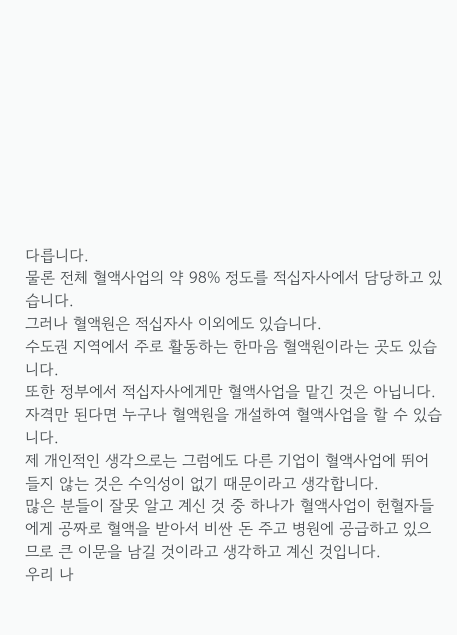다릅니다.
물론 전체 혈액사업의 약 98% 정도를 적십자사에서 담당하고 있습니다.
그러나 혈액원은 적십자사 이외에도 있습니다.
수도권 지역에서 주로 활동하는 한마음 혈액원이라는 곳도 있습니다.
또한 정부에서 적십자사에게만 혈액사업을 맡긴 것은 아닙니다.
자격만 된다면 누구나 혈액원을 개설하여 혈액사업을 할 수 있습니다.
제 개인적인 생각으로는 그럼에도 다른 기업이 혈액사업에 뛰어들지 않는 것은 수익성이 없기 때문이라고 생각합니다.
많은 분들이 잘못 알고 계신 것 중 하나가 혈액사업이 헌혈자들에게 공짜로 혈액을 받아서 비싼 돈 주고 병원에 공급하고 있으므로 큰 이문을 남길 것이라고 생각하고 계신 것입니다.
우리 나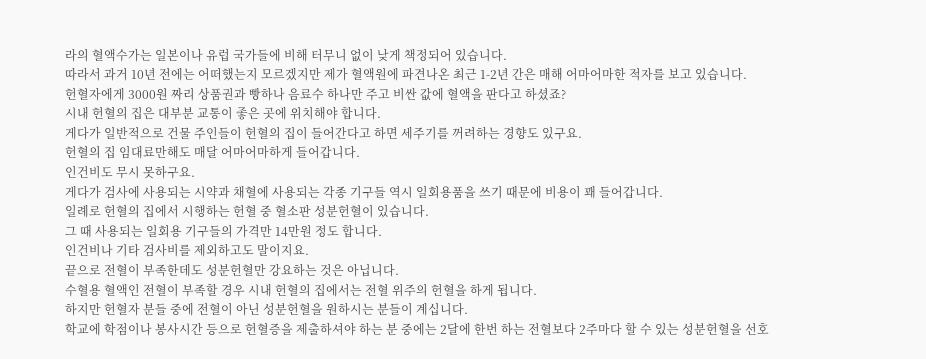라의 혈액수가는 일본이나 유럽 국가들에 비해 터무니 없이 낮게 책정되어 있습니다.
따라서 과거 10년 전에는 어떠했는지 모르겠지만 제가 혈액원에 파견나온 최근 1-2년 간은 매해 어마어마한 적자를 보고 있습니다.
헌혈자에게 3000원 짜리 상품권과 빵하나 음료수 하나만 주고 비싼 값에 혈액을 판다고 하셨죠?
시내 헌혈의 집은 대부분 교통이 좋은 곳에 위치해야 합니다.
게다가 일반적으로 건물 주인들이 헌혈의 집이 들어간다고 하면 세주기를 꺼려하는 경향도 있구요.
헌혈의 집 임대료만해도 매달 어마어마하게 들어갑니다.
인건비도 무시 못하구요.
게다가 검사에 사용되는 시약과 채혈에 사용되는 각종 기구들 역시 일회용품을 쓰기 때문에 비용이 꽤 들어갑니다.
일례로 헌혈의 집에서 시행하는 헌혈 중 혈소판 성분헌혈이 있습니다.
그 때 사용되는 일회용 기구들의 가격만 14만원 정도 합니다.
인건비나 기타 검사비를 제외하고도 말이지요.
끝으로 전혈이 부족한데도 성분헌혈만 강요하는 것은 아닙니다.
수혈용 혈액인 전혈이 부족할 경우 시내 헌혈의 집에서는 전혈 위주의 헌혈을 하게 됩니다.
하지만 헌혈자 분들 중에 전혈이 아닌 성분헌혈을 원하시는 분들이 계십니다.
학교에 학점이나 봉사시간 등으로 헌혈증을 제출하셔야 하는 분 중에는 2달에 한번 하는 전혈보다 2주마다 할 수 있는 성분헌혈을 선호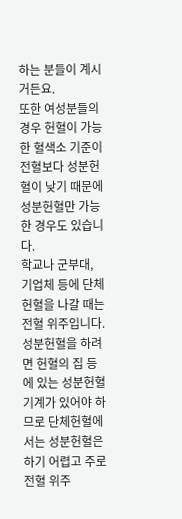하는 분들이 계시거든요.
또한 여성분들의 경우 헌혈이 가능한 혈색소 기준이 전혈보다 성분헌혈이 낮기 때문에 성분헌혈만 가능한 경우도 있습니다.
학교나 군부대, 기업체 등에 단체헌혈을 나갈 때는 전혈 위주입니다.
성분헌혈을 하려면 헌혈의 집 등에 있는 성분헌혈 기계가 있어야 하므로 단체헌혈에서는 성분헌혈은 하기 어렵고 주로 전혈 위주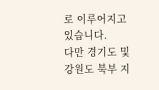로 이루어지고 있습니다.
다만 경기도 및 강원도 북부 지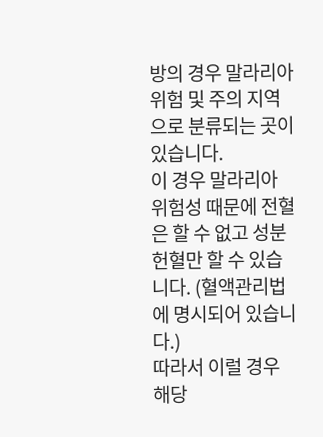방의 경우 말라리아 위험 및 주의 지역으로 분류되는 곳이 있습니다.
이 경우 말라리아 위험성 때문에 전혈은 할 수 없고 성분헌혈만 할 수 있습니다. (혈액관리법에 명시되어 있습니다.)
따라서 이럴 경우 해당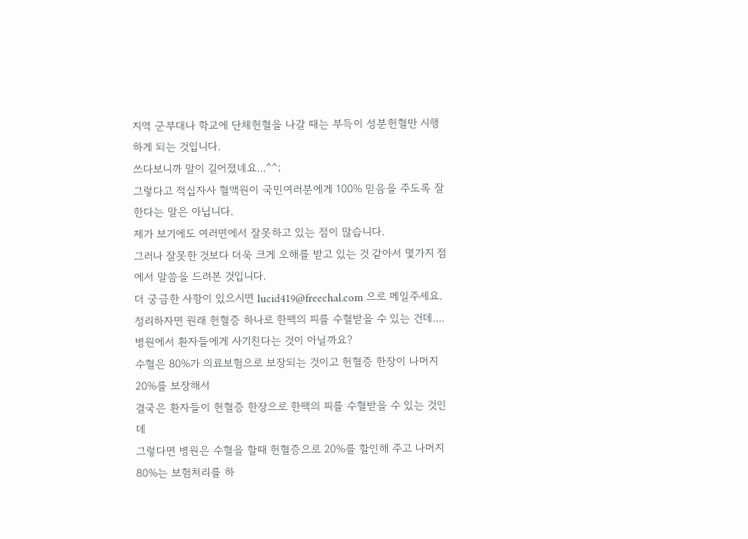지역 군부대나 학교에 단체헌혈을 나갈 때는 부득이 성분헌혈만 시행하게 되는 것입니다.
쓰다보니까 말이 길어졌네요...^^;
그렇다고 적십자사 혈액원이 국민여러분에게 100% 믿음을 주도록 잘한다는 말은 아닙니다.
제가 보기에도 여러면에서 잘못하고 있는 점이 많습니다.
그러나 잘못한 것보다 더욱 크게 오해를 받고 있는 것 같아서 몇가지 점에서 말씀을 드려본 것입니다.
더 궁금한 사항이 있으시면 lucid419@freechal.com 으로 메일주세요.
정리하자면 원래 헌혈증 하나로 한팩의 피를 수혈받을 수 있는 건데....
병원에서 환자들에게 사기친다는 것이 아닐까요?
수혈은 80%가 의료보험으로 보장되는 것이고 헌혈증 한장이 나머지 20%를 보장해서
결국은 환자들이 헌혈증 한장으로 한팩의 피를 수혈받을 수 있는 것인데
그렇다면 병원은 수혈을 할때 헌혈증으로 20%를 할인해 주고 나머지 80%는 보험처리를 하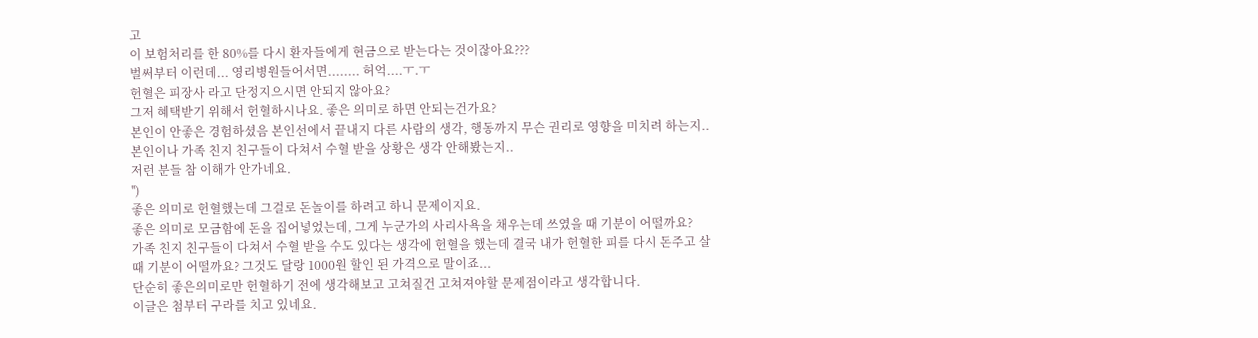고
이 보험처리를 한 80%를 다시 환자들에게 현금으로 받는다는 것이잖아요???
벌써부터 이런데... 영리병원들어서면........ 허억....ㅜ.ㅜ
헌혈은 피장사 라고 단정지으시면 안되지 않아요?
그저 혜택받기 위해서 헌혈하시나요. 좋은 의미로 하면 안되는건가요?
본인이 안좋은 경험하셨음 본인선에서 끝내지 다른 사람의 생각, 행동까지 무슨 권리로 영향을 미치려 하는지..
본인이나 가족 친지 친구들이 다쳐서 수혈 받을 상황은 생각 안해봤는지..
저런 분들 참 이해가 안가네요.
'')
좋은 의미로 헌혈했는데 그걸로 돈놀이를 하려고 하니 문제이지요.
좋은 의미로 모금함에 돈을 집어넣었는데, 그게 누군가의 사리사욕을 채우는데 쓰였을 때 기분이 어떨까요?
가족 친지 친구들이 다쳐서 수혈 받을 수도 있다는 생각에 헌혈을 했는데 결국 내가 헌혈한 피를 다시 돈주고 살 때 기분이 어떨까요? 그것도 달랑 1000원 할인 된 가격으로 말이죠...
단순히 좋은의미로만 헌혈하기 전에 생각해보고 고쳐질건 고쳐져야할 문제점이라고 생각합니다.
이글은 첨부터 구라를 치고 있네요.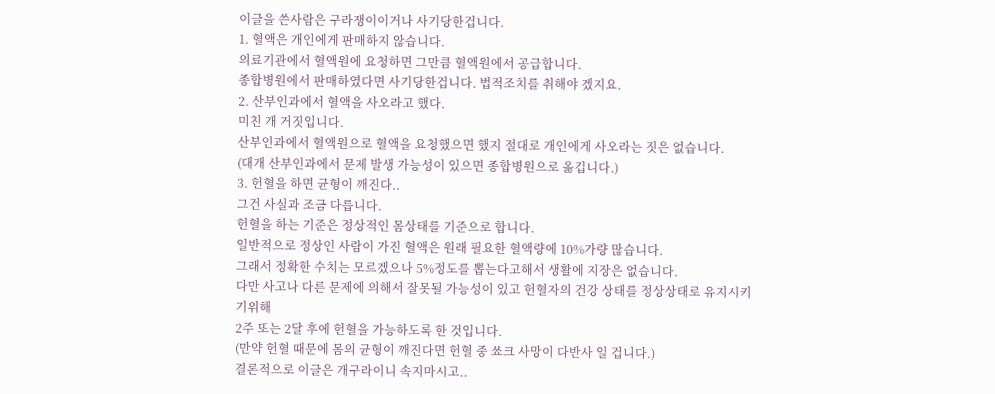이글을 쓴사람은 구라쟁이이거나 사기당한겁니다.
1. 혈액은 개인에게 판매하지 않습니다.
의료기관에서 혈액원에 요청하면 그만큼 혈액원에서 공급합니다.
종합병원에서 판매하였다면 사기당한겁니다. 법적조치를 취해야 겠지요.
2. 산부인과에서 혈액을 사오라고 했다.
미친 개 거짓입니다.
산부인과에서 혈액원으로 혈액을 요청했으면 했지 절대로 개인에게 사오라는 짓은 없습니다.
(대개 산부인과에서 문제 발생 가능성이 있으면 종합병원으로 옮깁니다.)
3. 헌혈을 하면 균형이 깨진다..
그건 사실과 조금 다릅니다.
헌혈을 하는 기준은 정상적인 몸상태를 기준으로 합니다.
일반적으로 정상인 사람이 가진 혈액은 원래 필요한 혈액량에 10%가량 많습니다.
그래서 정확한 수치는 모르겠으나 5%정도를 뽑는다고해서 생활에 지장은 없습니다.
다만 사고나 다른 문제에 의해서 잘못될 가능성이 있고 헌혈자의 건강 상태를 정상상태로 유지시키기위해
2주 또는 2달 후에 헌혈을 가능하도록 한 것입니다.
(만약 헌혈 때문에 몸의 균형이 깨진다면 헌혈 중 쑈크 사망이 다반사 일 겁니다.)
결론적으로 이글은 개구라이니 속지마시고..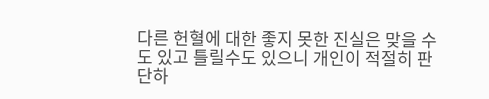다른 헌혈에 대한 좋지 못한 진실은 맞을 수도 있고 틀릴수도 있으니 개인이 적절히 판단하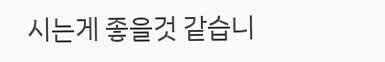시는게 좋을것 같습니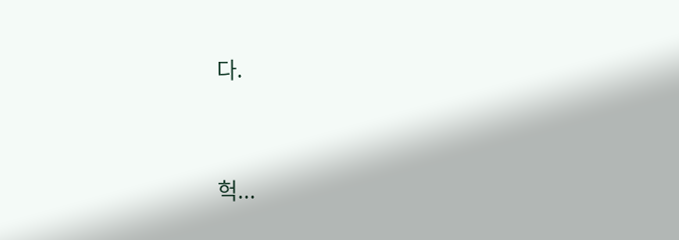다.




헉...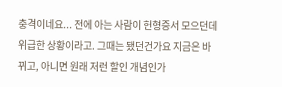충격이네요... 전에 아는 사람이 헌형증서 모으던데 위급한 상황이라고. 그때는 됐던건가요 지금은 바뀌고, 아니면 원래 저런 할인 개념인가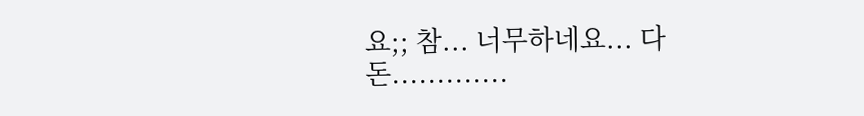요;; 참... 너무하네요... 다 돈.............